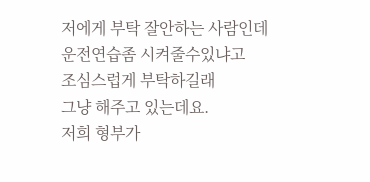저에게 부탁 잘안하는 사람인데
운전연습좀 시켜줄수있냐고
조심스럽게 부탁하길래
그냥 해주고 있는데요.
저희 형부가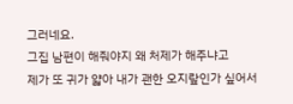그러네요.
그집 남편이 해줘야지 왜 처제가 해주냐고
제가 또 귀가 얇아 내가 괜한 오지랖인가 싶어서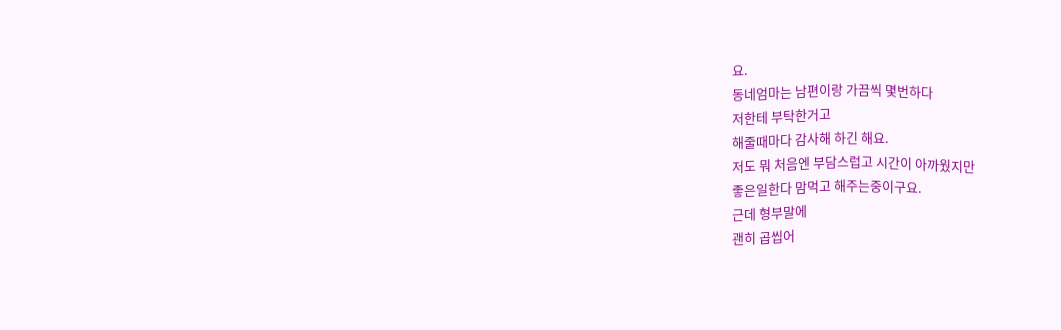요.
동네엄마는 남편이랑 가끔씩 몇번하다
저한테 부탁한거고
해줄때마다 감사해 하긴 해요.
저도 뭐 처음엔 부담스럽고 시간이 아까웠지만
좋은일한다 맘먹고 해주는중이구요.
근데 형부말에
괜히 곱씹어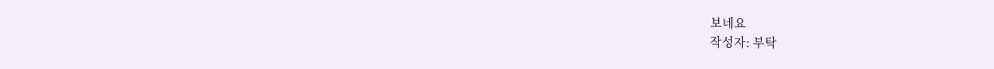보네요
작성자: 부탁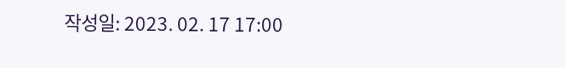작성일: 2023. 02. 17 17:00